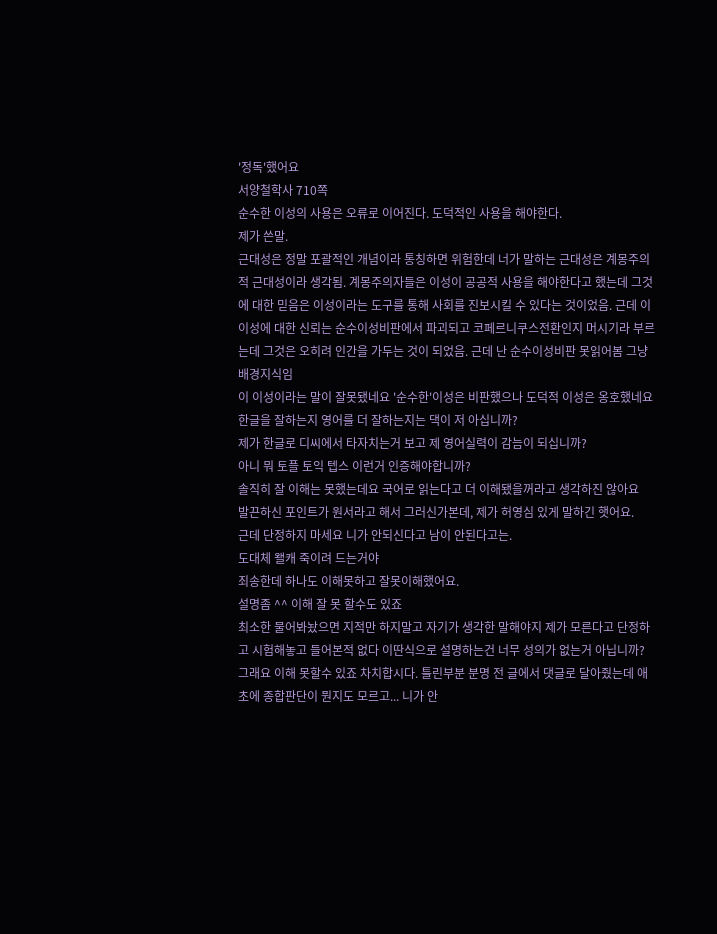'정독'했어요
서양철학사 710쪽
순수한 이성의 사용은 오류로 이어진다. 도덕적인 사용을 해야한다.
제가 쓴말.
근대성은 정말 포괄적인 개념이라 통칭하면 위험한데 너가 말하는 근대성은 계몽주의적 근대성이라 생각됨. 계몽주의자들은 이성이 공공적 사용을 해야한다고 했는데 그것에 대한 믿음은 이성이라는 도구를 통해 사회를 진보시킬 수 있다는 것이었음. 근데 이 이성에 대한 신뢰는 순수이성비판에서 파괴되고 코페르니쿠스전환인지 머시기라 부르는데 그것은 오히려 인간을 가두는 것이 되었음. 근데 난 순수이성비판 못읽어봄 그냥 배경지식임
이 이성이라는 말이 잘못됐네요 '순수한'이성은 비판했으나 도덕적 이성은 옹호했네요
한글을 잘하는지 영어를 더 잘하는지는 댁이 저 아십니까?
제가 한글로 디씨에서 타자치는거 보고 제 영어실력이 감늠이 되십니까?
아니 뭐 토플 토익 텝스 이런거 인증해야합니까?
솔직히 잘 이해는 못했는데요 국어로 읽는다고 더 이해됐을꺼라고 생각하진 않아요
발끈하신 포인트가 원서라고 해서 그러신가본데, 제가 허영심 있게 말하긴 햇어요.
근데 단정하지 마세요 니가 안되신다고 남이 안된다고는.
도대체 왤캐 죽이려 드는거야
죄송한데 하나도 이해못하고 잘못이해했어요.
설명좀 ^^ 이해 잘 못 할수도 있죠
최소한 물어봐놨으면 지적만 하지말고 자기가 생각한 말해야지 제가 모른다고 단정하고 시험해놓고 들어본적 없다 이딴식으로 설명하는건 너무 성의가 없는거 아닙니까?
그래요 이해 못할수 있죠 차치합시다. 틀린부분 분명 전 글에서 댓글로 달아줬는데 애초에 종합판단이 뭔지도 모르고... 니가 안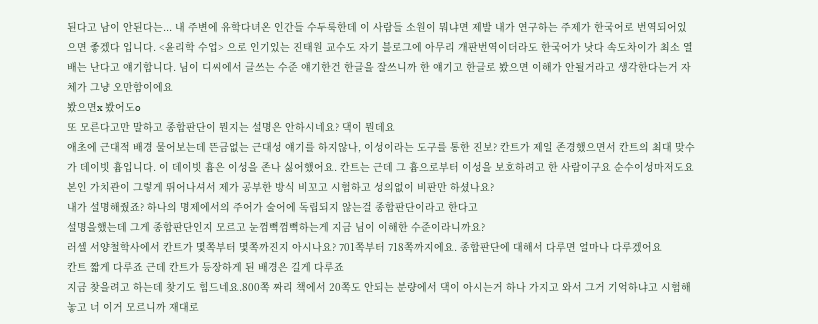된다고 남이 안된다는... 내 주변에 유학다녀온 인간들 수두룩한데 이 사람들 소원이 뭐냐면 제발 내가 연구하는 주제가 한국어로 번역되어있으면 좋겠다 입니다. <윤리학 수업> 으로 인기있는 진태원 교수도 자기 블로그에 아무리 개판번역이더라도 한국어가 낫다 속도차이가 최소 열배는 난다고 얘기합니다. 님이 디씨에서 글쓰는 수준 얘기한건 한글을 잘쓰니까 한 얘기고 한글로 봤으면 이해가 안될거라고 생각한다는거 자체가 그냥 오만함이에요
봤으면x 봤어도o
또 모른다고만 말하고 종합판단이 뭔지는 설명은 안하시네요? 댁이 뭔데요
애초에 근대적 배경 물어보는데 뜬금없는 근대성 얘기를 하지않나, 이성이라는 도구를 통한 진보? 칸트가 제일 존경했으면서 칸트의 최대 맞수가 데이빗 흄입니다. 이 데이빗 흄은 이성을 존나 싫어했어요. 칸트는 근데 그 흄으로부터 이성을 보호하려고 한 사람이구요 순수이성마저도요
본인 가치관이 그렇게 뛰어나셔서 제가 공부한 방식 비꼬고 시험하고 성의없이 비판만 하셨나요?
내가 설명해줬죠? 하나의 명제에서의 주어가 술어에 독립되지 않는걸 종합판단이라고 한다고
설명을했는데 그게 종합판단인지 모르고 눈껌뻑껌뻑하는게 지금 님이 이해한 수준이라니까요?
러셀 서양철학사에서 칸트가 몇쪽부터 몇쪽까진지 아시나요? 701쪽부터 718쪽까지에요. 종합판단에 대해서 다루면 얼마나 다루겠어요
칸트 짧게 다루죠 근데 칸트가 등장하게 된 배경은 길게 다루죠
지금 찾을려고 하는데 찾기도 힘드네요.800쪽 짜리 책에서 20쪽도 안되는 분량에서 댁이 아시는거 하나 가지고 와서 그거 기억하냐고 시험해놓고 너 이거 모르니까 재대로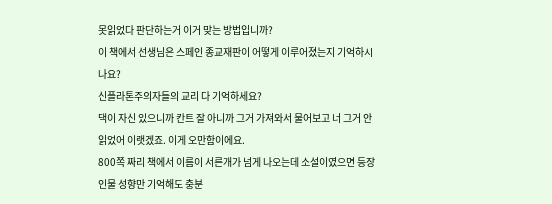못읽었다 판단하는거 이거 맞는 방법입니까?
이 책에서 선생님은 스페인 종교재판이 어떻게 이루어졌는지 기억하시나요?
신플라톤주의자들의 교리 다 기억하세요?
댁이 자신 있으니까 칸트 잘 아니까 그거 가져와서 물어보고 너 그거 안읽었어 이랫겠죠. 이게 오만함이에요.
800쪽 짜리 책에서 이름이 서른개가 넘게 나오는데 소설이였으면 등장인물 성향만 기억해도 충분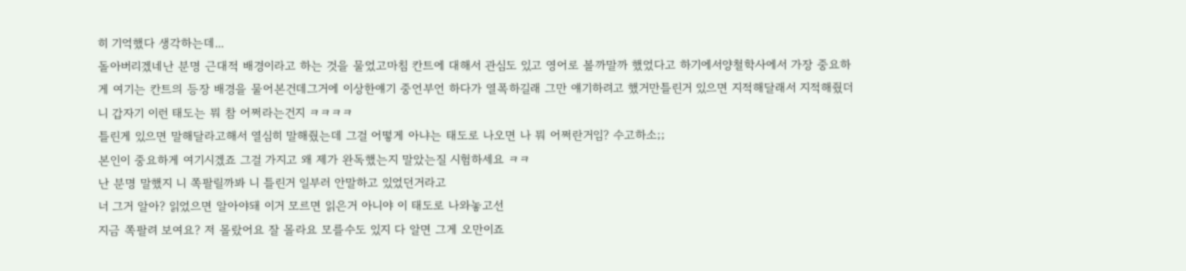히 기억했다 생각하는데...
돌아버리겠네난 분명 근대적 배경이라고 하는 것을 물었고마침 칸트에 대해서 관심도 있고 영어로 볼까말까 했었다고 하기에서양철학사에서 가장 중요하게 여기는 칸트의 등장 배경을 물어본건데그거에 이상한얘기 중언부언 하다가 열폭하길래 그만 얘기하려고 했거만틀린거 있으면 지적해달래서 지적해줬더니 갑자기 이런 태도는 뭐 참 어쩌라는건지 ㅋㅋㅋㅋ
틀린게 있으면 말해달라고해서 열심히 말해줬는데 그걸 어떻게 아냐는 태도로 나오면 나 뭐 어쩌란거임? 수고하소;;
본인이 중요하게 여기시겠죠 그걸 가지고 왜 제가 완독했는지 말았는질 시험하세요 ㅋㅋ
난 분명 말했지 니 쪽팔릴까봐 니 틀린거 일부러 안말하고 있었던거라고
너 그거 알아? 읽었으면 알아야돼 이거 모르면 읽은거 아니야 이 태도로 나와놓고선
지금 쪽팔려 보여요? 저 몰랐어요 잘 몰라요 모를수도 있지 다 알면 그게 오만이죠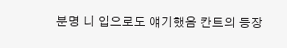분명 니 입으로도 얘기했음 칸트의 등장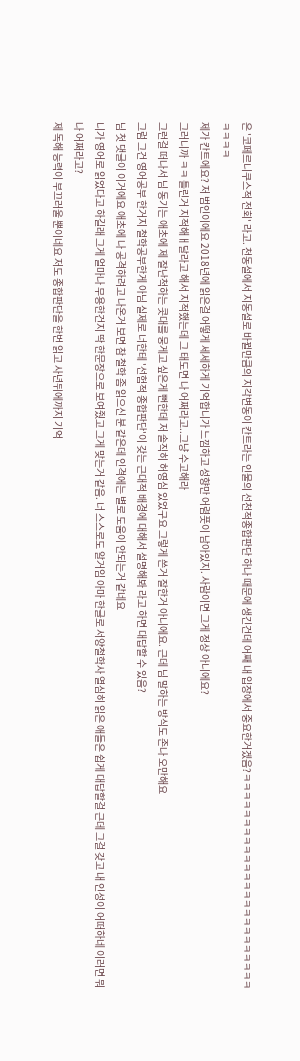은 '코페르니쿠스적 전회' 라고. 천동설에서 지동설로 바뀔만큼의 지각변동이 칸트라는 인물의 선천적종합판단 하나 때문에 생긴건데 어째 내 입장에서 중요한거겠음?ㅋㅋㅋㅋㅋㅋㅋㅋㅋㅋㅋㅋㅋㅋㅋㅋㅋㅋㅋㅋㅋㅋㅋㅋㅋㅋㅋㅋ
제가 칸트에요? 저 범인이에요 2018년에 읽은걸 어떻게 세세하게 기억합니가 느낌하고 성향만 어렴풋이 남아있지. 사람이면 그게 정상 아니에요?
그러니까 ㅋㅋ 틀린거 지적해ㅐ달라고 해서 지적했는데 그 태도면 나 어쩌라고..그냥 수고해라
그런걸 떠나서 님 동기는 애초에 제 잘난척하는 콧대를 뭉게고 싶은게 뻔한데 저 솔직히 허영심 있었구요 그렇게 쓴거 잘한거 아니에요. 근데 님 말하는 방식도 존나 오만해요
그럼 그건 영어공부 한거지 철학공부한게 아님 실제로 너한테 '선험적 종합판단'이 갖는 근대적 배경에 대해서 설명해봐 라고 하면 대답할 수 있음?
님 첫 댓글이 이거에요 애초에 나 공격하려고 나온거 보면 참 철학 좀 읽으신 분 같은데 인격에는 별로 도움이 안되는거 같네요
니가 영어로 읽었다고 하길래 그게 얼마나 무용한건지 딱 한문장으로 보여줬고 그게 맞는거 같음. 너 스스로도 알거임 아마 한글로 서양철학사 열심히 읽은 애들은 쉽게 대답할걸 근데 그걸 갖고 내 인성이 어떠하네 이러면 뭐 나 어쩌라고?
제 독해 능력이 부끄러울 뿐이네요 저도 종합판단을 한번 읽고 사년뒤에까지 기억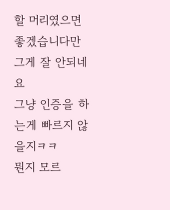할 머리였으면 좋겠습니다만 그게 잘 안되네요
그냥 인증을 하는게 빠르지 않을지ㅋㅋ
뭔지 모르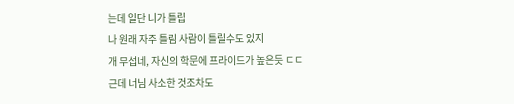는데 일단 니가 틀립
나 원래 자주 틀림 사람이 틀릴수도 있지
개 무섭네, 자신의 학문에 프라이드가 높은듯 ㄷㄷ
근데 너님 사소한 것조차도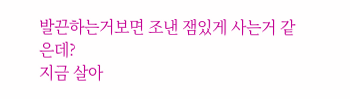발끈하는거보면 조낸 잼있게 사는거 같은데?
지금 살아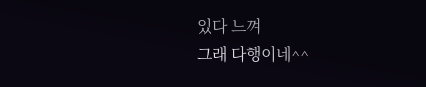있다 느껴
그래 다행이네^^